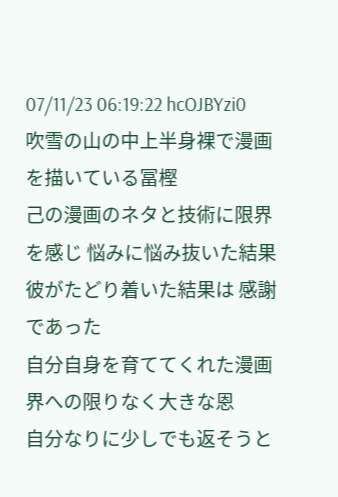07/11/23 06:19:22 hcOJBYzi0
吹雪の山の中上半身裸で漫画を描いている冨樫
己の漫画のネタと技術に限界を感じ 悩みに悩み抜いた結果
彼がたどり着いた結果は 感謝であった
自分自身を育ててくれた漫画界への限りなく大きな恩
自分なりに少しでも返そうと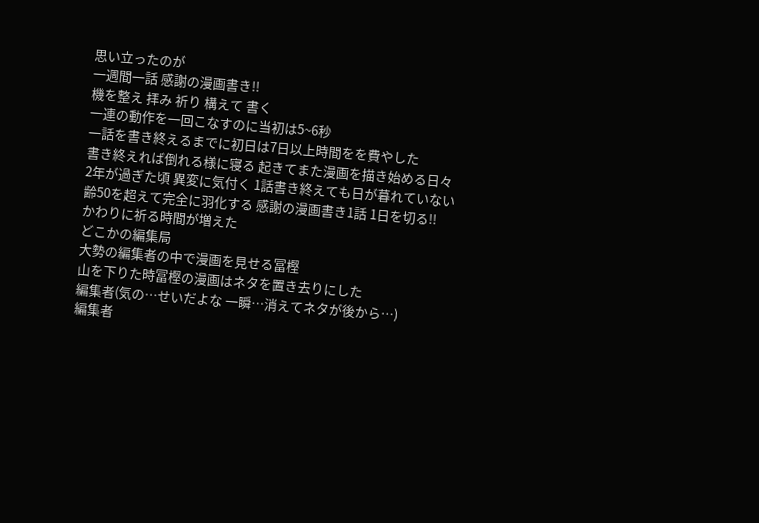思い立ったのが
一週間一話 感謝の漫画書き!!
機を整え 拝み 祈り 構えて 書く
一連の動作を一回こなすのに当初は5~6秒
一話を書き終えるまでに初日は7日以上時間をを費やした
書き終えれば倒れる様に寝る 起きてまた漫画を描き始める日々
2年が過ぎた頃 異変に気付く 1話書き終えても日が暮れていない
齢50を超えて完全に羽化する 感謝の漫画書き1話 1日を切る!!
かわりに祈る時間が増えた
どこかの編集局
大勢の編集者の中で漫画を見せる冨樫
山を下りた時冨樫の漫画はネタを置き去りにした
編集者(気の…せいだよな 一瞬…消えてネタが後から…)
編集者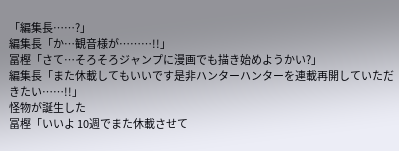「編集長……?」
編集長「か…観音様が………!!」
冨樫「さて…そろそろジャンプに漫画でも描き始めようかい?」
編集長「また休載してもいいです是非ハンターハンターを連載再開していただきたい……!!」
怪物が誕生した
冨樫「いいよ 10週でまた休載させて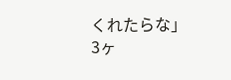くれたらな」
3ヶ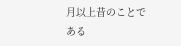月以上昔のことである